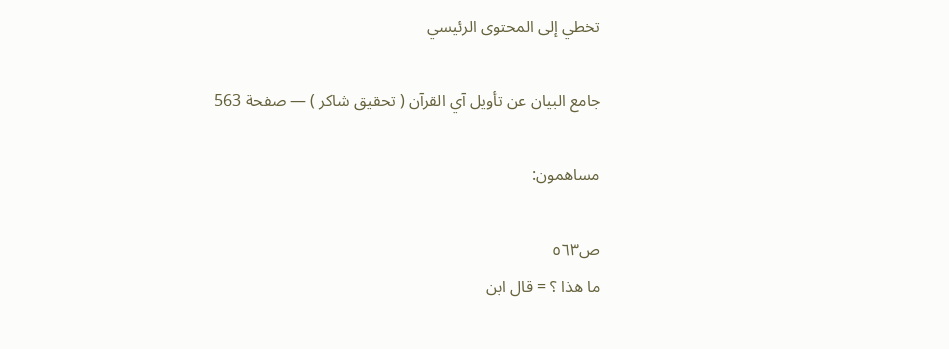تخطي إلى المحتوى الرئيسي

جامع البيان عن تأويل آي القرآن ( تحقيق شاكر ) — صفحة 563

مساهمون:

ص٥٦٣
ما هذا ؟ = قال ابن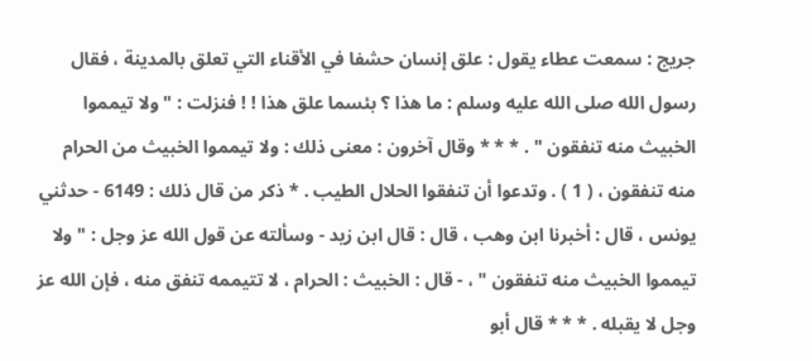جريج : سمعت عطاء يقول : علق إنسان حشفا في الأقناء التي تعلق بالمدينة ، فقال رسول الله صلى الله عليه وسلم : ما هذا ؟ بئسما علق هذا ! ! فنزلت : " ولا تيمموا الخبيث منه تنفقون " . * * * وقال آخرون : معنى ذلك : ولا تيمموا الخبيث من الحرام منه تنفقون ، ( 1 ) . وتدعوا أن تنفقوا الحلال الطيب . * ذكر من قال ذلك : 6149 - حدثني يونس ، قال : أخبرنا ابن وهب ، قال : قال ابن زيد - وسألته عن قول الله عز وجل : " ولا تيمموا الخبيث منه تنفقون " ، - قال : الخبيث : الحرام ، لا تتيممه تنفق منه ، فإن الله عز وجل لا يقبله . * * * قال أبو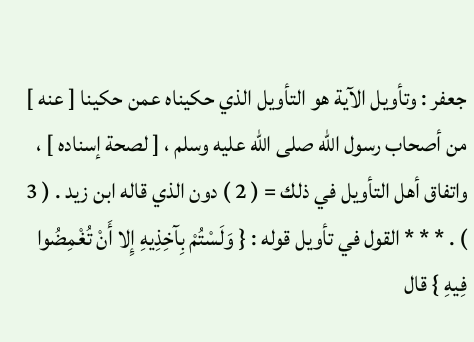جعفر : وتأويل الآية هو التأويل الذي حكيناه عمن حكينا [ عنه ] من أصحاب رسول الله صلى الله عليه وسلم ، [ لصحة إسناده ] ، واتفاق أهل التأويل في ذلك = ( 2 ) دون الذي قاله ابن زيد . ( 3 ) . * * * القول في تأويل قوله : { وَلَسْتُمْ بِآخِذِيهِ إِلا أَنْ تُغْمِضُوا فِيهِ } قال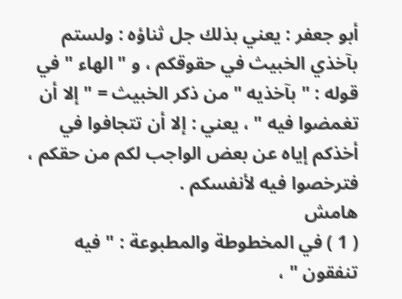أبو جعفر : يعني بذلك جل ثناؤه : ولستم بآخذي الخبيث في حقوقكم ، و " الهاء " في قوله : " بآخذيه " من ذكر الخبيث = " إلا أن تغمضوا فيه " ، يعني : إلا أن تتجافوا في أخذكم إياه عن بعض الواجب لكم من حقكم ، فترخصوا فيه لأنفسكم .
هامش
( 1 ) في المخطوطة والمطبوعة : " فيه تنفقون " ،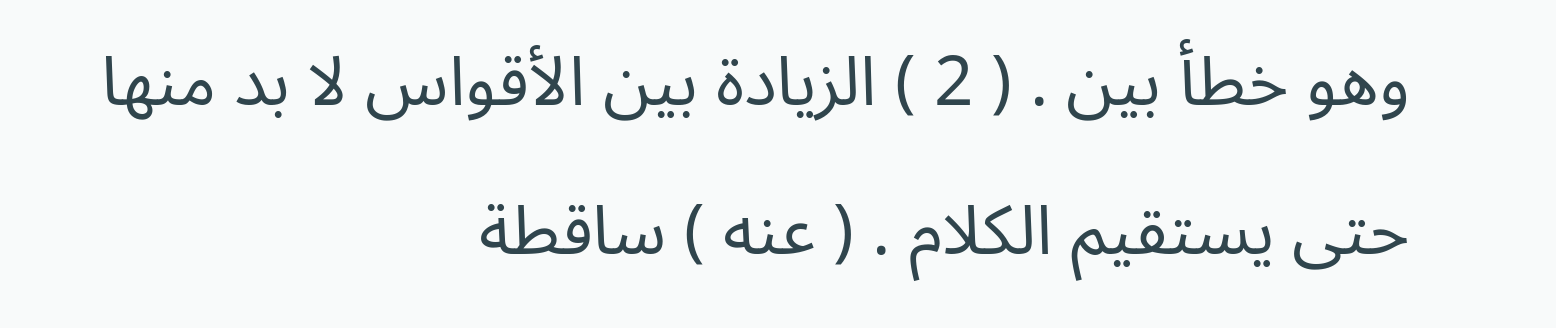وهو خطأ بين . ( 2 ) الزيادة بين الأقواس لا بد منها حتى يستقيم الكلام . ( عنه ) ساقطة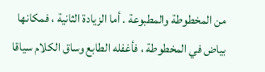من المخطوطة والمطبوعة . أما الزيادة الثانية ، فمكانها بياض في المخطوطة ، فأغفله الطابع وساق الكلام سياقا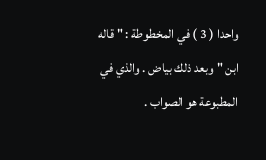واحدا ( 3 ) في المخطوطة : " قاله ابن " وبعد ذلك بياض . والذي في المطبوعة هو الصواب .